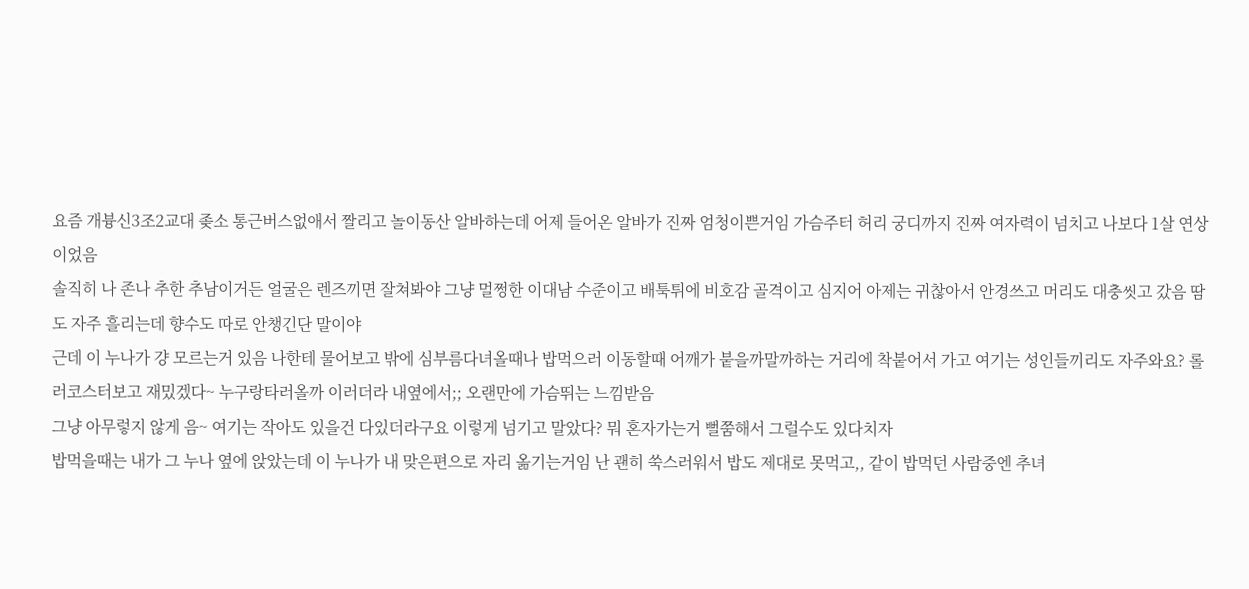요즘 개븅신3조2교대 좆소 통근버스없애서 짤리고 놀이동산 알바하는데 어제 들어온 알바가 진짜 엄청이쁜거임 가슴주터 허리 궁디까지 진짜 여자력이 넘치고 나보다 1살 연상이었음
솔직히 나 존나 추한 추남이거든 얼굴은 렌즈끼면 잘쳐봐야 그냥 멀쩡한 이대남 수준이고 배툭튀에 비호감 골격이고 심지어 아제는 귀찮아서 안경쓰고 머리도 대충씻고 갔음 땀도 자주 흘리는데 향수도 따로 안챙긴단 말이야
근데 이 누나가 걍 모르는거 있음 나한테 물어보고 밖에 심부름다녀올때나 밥먹으러 이동할때 어깨가 붙을까말까하는 거리에 착붙어서 가고 여기는 성인들끼리도 자주와요? 롤러코스터보고 재밌겠다~ 누구랑타러올까 이러더라 내옆에서;; 오랜만에 가슴뛰는 느낌받음
그냥 아무렇지 않게 음~ 여기는 작아도 있을건 다있더라구요 이렇게 넘기고 말았다? 뭐 혼자가는거 뻘쭘해서 그럴수도 있다치자
밥먹을때는 내가 그 누나 옆에 앉았는데 이 누나가 내 맞은편으로 자리 옮기는거임 난 괜히 쑥스러워서 밥도 제대로 못먹고,, 같이 밥먹던 사람중엔 추녀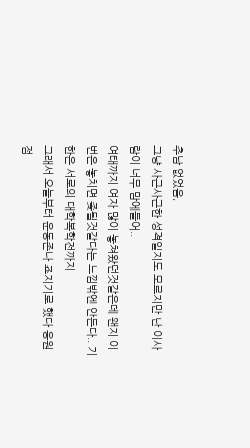추남 없었음,
그냥 사근사근한 성격일지도 모르지만 난 이사람이 너무 맘에들어..
여태까지 여자 많이 놓쳐왔던것같은데 왠지 이번은 놓치면 좆될것같다는 느낌밖엔 안든다.. 기한은 서로의 대학복학전까지
그래서 오늘부터 운동존나 죠지기로 했다 응원점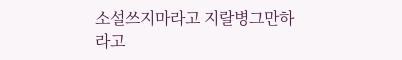소설쓰지마라고 지랄병그만하라고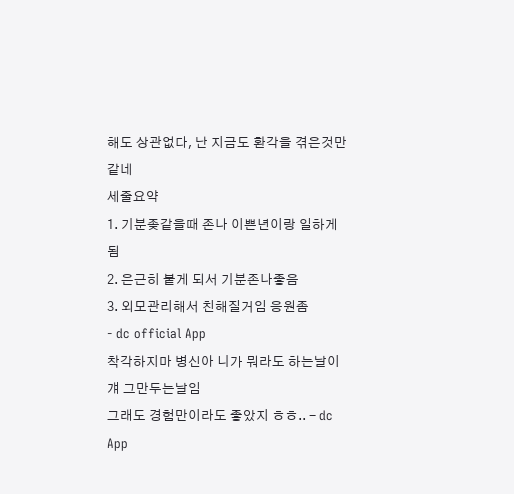해도 상관없다, 난 지금도 환각을 겪은것만 같네
세줄요약
1. 기분좆같을때 존나 이쁜년이랑 일하게됨
2. 은근히 붙게 되서 기분존나좋음
3. 외모관리해서 친해질거임 응원좀
- dc official App
착각하지마 병신아 니가 뭐라도 하는날이 걔 그만두는날임
그래도 경험만이라도 좋았지 ㅎㅎ.. - dc App